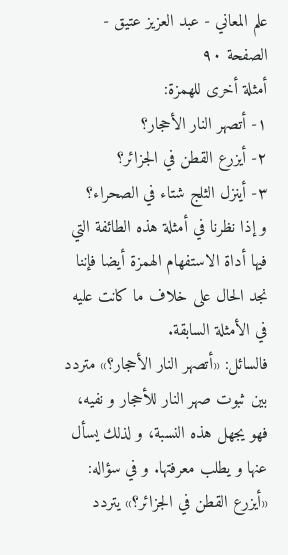علم المعاني - عبد العزيز عتيق - الصفحة ٩٠
أمثلة أخرى للهمزة:
١- أتصهر النار الأحجار؟
٢- أيزرع القطن في الجزائر؟
٣- أينزل الثلج شتاء في الصحراء؟
و إذا نظرنا في أمثلة هذه الطائفة التي فيها أداة الاستفهام الهمزة أيضا فإننا نجد الحال على خلاف ما كانت عليه في الأمثلة السابقة.
فالسائل: «أتصهر النار الأحجار؟» متردد بين ثبوت صهر النار للأحجار و نفيه، فهو يجهل هذه النسبة، و لذلك يسأل عنها و يطلب معرفتها. و في سؤاله: «أيزرع القطن في الجزائر؟» يتردد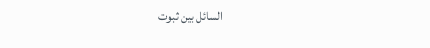السائل بين ثبوت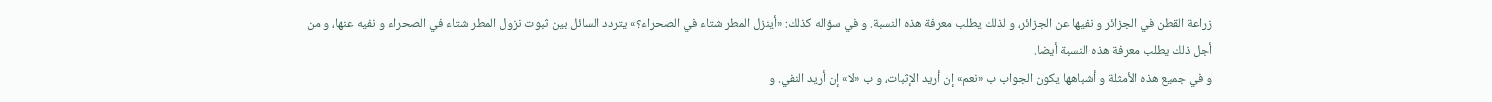زراعة القطن في الجزائر و نفيها عن الجزائر، و لذلك يطلب معرفة هذه النسبة. و في سؤاله كذلك: «أينزل المطر شتاء في الصحراء؟» يتردد السائل بين ثبوت نزول المطر شتاء في الصحراء و نفيه عنها، و من أجل ذلك يطلب معرفة هذه النسبة أيضا.
و في جميع هذه الأمثلة و أشباهها يكون الجواب ب «نعم» إن أريد الإثبات، و ب «لا» إن أريد النفي. و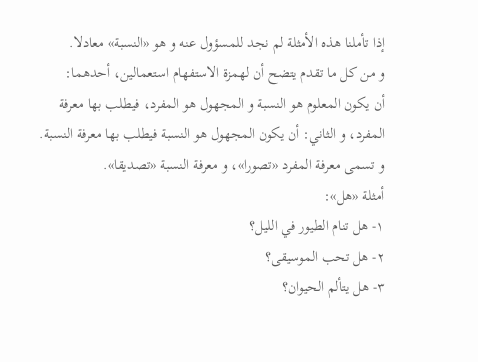إذا تأملنا هذه الأمثلة لم نجد للمسؤول عنه و هو «النسبة» معادلا.
و من كل ما تقدم يتضح أن لهمزة الاستفهام استعمالين، أحدهما:
أن يكون المعلوم هو النسبة و المجهول هو المفرد، فيطلب بها معرفة المفرد، و الثاني: أن يكون المجهول هو النسبة فيطلب بها معرفة النسبة. و تسمى معرفة المفرد «تصورا»، و معرفة النسبة «تصديقا».
أمثلة «هل»:
١- هل تنام الطيور في الليل؟
٢- هل تحب الموسيقى؟
٣- هل يتألم الحيوان؟